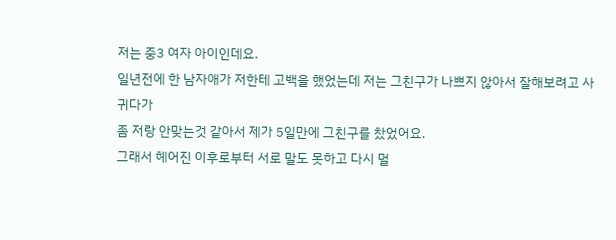저는 중3 여자 아이인데요.
일년전에 한 남자애가 저한테 고백을 했었는데 저는 그친구가 나쁘지 않아서 잘해보려고 사귀다가
좀 저랑 안맞는것 같아서 제가 5일만에 그친구를 찼었어요.
그래서 헤어진 이후로부터 서로 말도 못하고 다시 멀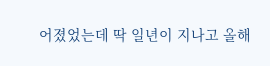어졌었는데 딱 일년이 지나고 올해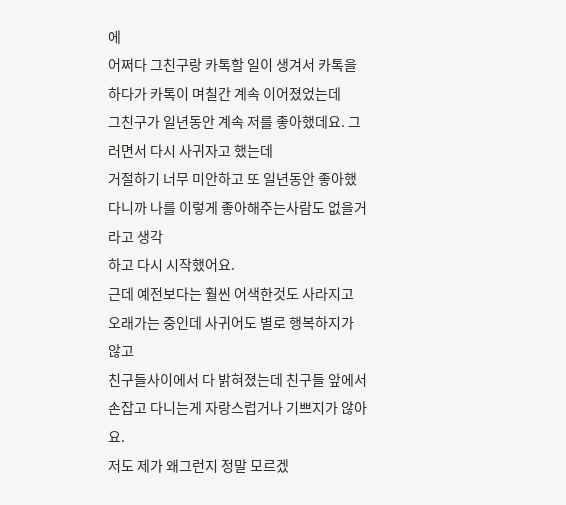에
어쩌다 그친구랑 카톡할 일이 생겨서 카톡을 하다가 카톡이 며칠간 계속 이어졌었는데
그친구가 일년동안 계속 저를 좋아했데요. 그러면서 다시 사귀자고 했는데
거절하기 너무 미안하고 또 일년동안 좋아했다니까 나를 이렇게 좋아해주는사람도 없을거라고 생각
하고 다시 시작했어요.
근데 예전보다는 훨씬 어색한것도 사라지고 오래가는 중인데 사귀어도 별로 행복하지가 않고
친구들사이에서 다 밝혀졌는데 친구들 앞에서 손잡고 다니는게 자랑스럽거나 기쁘지가 않아요.
저도 제가 왜그런지 정말 모르겠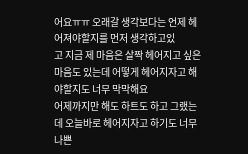어요ㅠㅠ 오래갈 생각보다는 언제 헤어져야할지를 먼저 생각하고있
고 지금 제 마음은 살짝 헤어지고 싶은 마음도 있는데 어떻게 헤어지자고 해야할지도 너무 막막해요
어제까지만 해도 하트도 하고 그랬는데 오늘바로 헤어지자고 하기도 너무 나쁜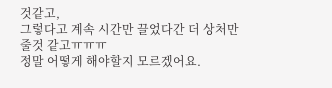것같고,
그렇다고 계속 시간만 끌었다간 더 상처만 줄것 같고ㅠㅠㅠ
정말 어떻게 해야할지 모르겠어요.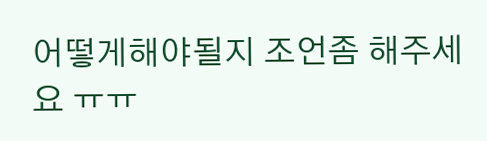어떻게해야될지 조언좀 해주세요 ㅠㅠ